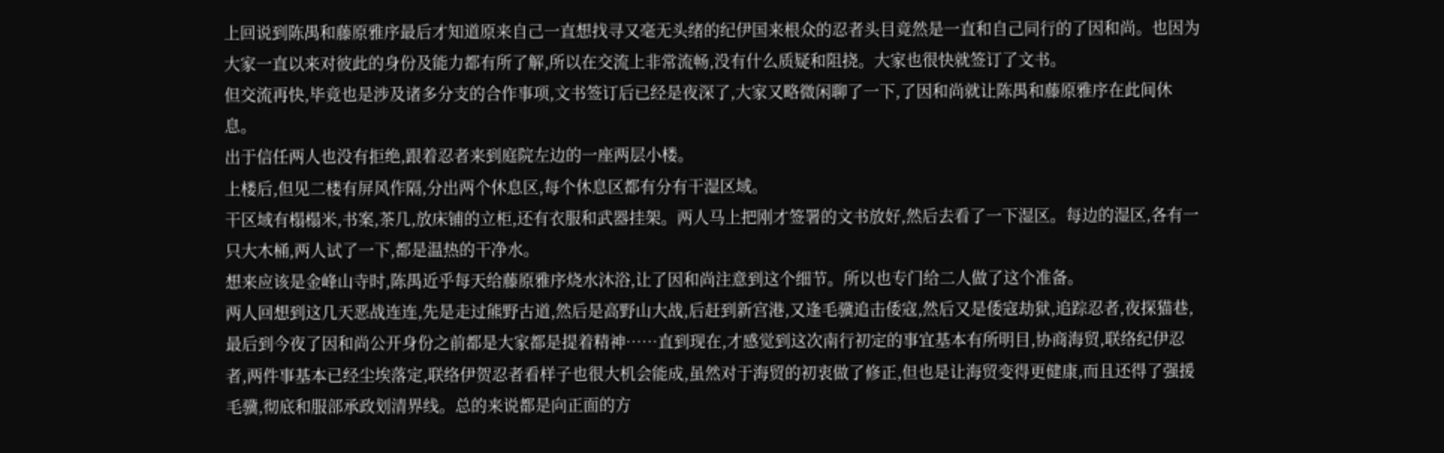上回说到陈禺和藤原雅序最后才知道原来自己一直想找寻又毫无头绪的纪伊国来根众的忍者头目竟然是一直和自己同行的了因和尚。也因为大家一直以来对彼此的身份及能力都有所了解,所以在交流上非常流畅,没有什么质疑和阻挠。大家也很快就签订了文书。
但交流再快,毕竟也是涉及诸多分支的合作事项,文书签订后已经是夜深了,大家又略微闲聊了一下,了因和尚就让陈禺和藤原雅序在此间休息。
出于信任两人也没有拒绝,跟着忍者来到庭院左边的一座两层小楼。
上楼后,但见二楼有屏风作隔,分出两个休息区,每个休息区都有分有干湿区域。
干区域有榻榻米,书案,茶几,放床铺的立柜,还有衣服和武器挂架。两人马上把刚才签署的文书放好,然后去看了一下湿区。每边的湿区,各有一只大木桶,两人试了一下,都是温热的干净水。
想来应该是金峰山寺时,陈禺近乎每天给藤原雅序烧水沐浴,让了因和尚注意到这个细节。所以也专门给二人做了这个准备。
两人回想到这几天恶战连连,先是走过熊野古道,然后是高野山大战,后赶到新宫港,又逢毛骥追击倭寇,然后又是倭寇劫狱,追踪忍者,夜探猫巷,最后到今夜了因和尚公开身份之前都是大家都是提着精神……直到现在,才感觉到这次南行初定的事宜基本有所明目,协商海贸,联络纪伊忍者,两件事基本已经尘埃落定,联络伊贺忍者看样子也很大机会能成,虽然对于海贸的初衷做了修正,但也是让海贸变得更健康,而且还得了强援毛骥,彻底和服部承政划清界线。总的来说都是向正面的方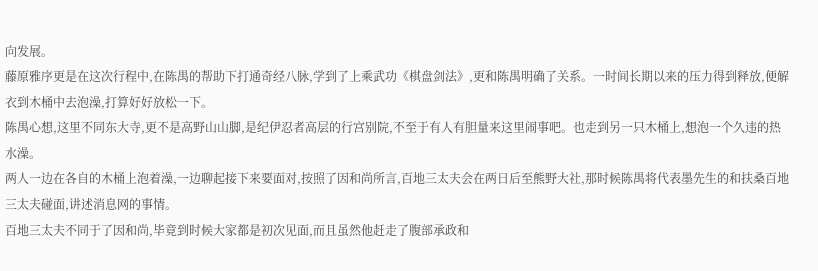向发展。
藤原雅序更是在这次行程中,在陈禺的帮助下打通奇经八脉,学到了上乘武功《棋盘剑法》,更和陈禺明确了关系。一时间长期以来的压力得到释放,便解衣到木桶中去泡澡,打算好好放松一下。
陈禺心想,这里不同东大寺,更不是高野山山脚,是纪伊忍者高层的行宫别院,不至于有人有胆量来这里闹事吧。也走到另一只木桶上,想泡一个久违的热水澡。
两人一边在各自的木桶上泡着澡,一边聊起接下来要面对,按照了因和尚所言,百地三太夫会在两日后至熊野大社,那时候陈禺将代表墨先生的和扶桑百地三太夫碰面,讲述消息网的事情。
百地三太夫不同于了因和尚,毕竟到时候大家都是初次见面,而且虽然他赶走了腹部承政和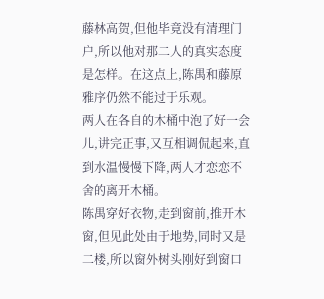藤林高贺,但他毕竟没有清理门户,所以他对那二人的真实态度是怎样。在这点上,陈禺和藤原雅序仍然不能过于乐观。
两人在各自的木桶中泡了好一会儿,讲完正事,又互相调侃起来,直到水温慢慢下降,两人才恋恋不舍的离开木桶。
陈禺穿好衣物,走到窗前,推开木窗,但见此处由于地势,同时又是二楼,所以窗外树头刚好到窗口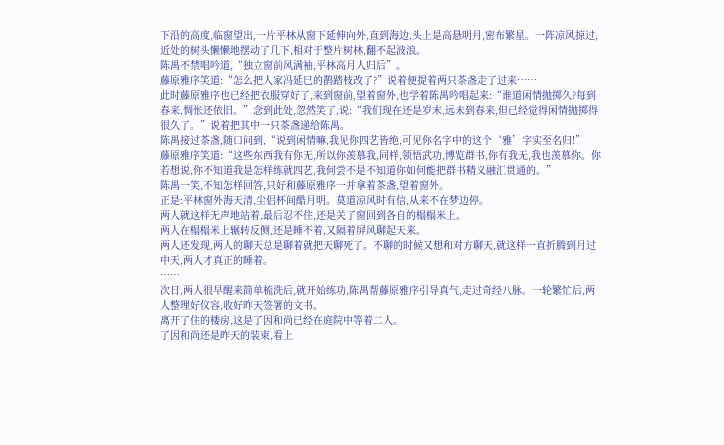下沿的高度,临窗望出,一片平林从窗下延伸向外,直到海边,头上是高悬明月,密布繁星。一阵凉风掠过,近处的树头懒懒地摆动了几下,相对于整片树林,翻不起波浪。
陈禺不禁唱吟道,“独立窗前风满袖,平林高月人归后”。
藤原雅序笑道:“怎么把人家冯延巳的鹊踏枝改了?”说着便提着两只茶盏走了过来……
此时藤原雅序也已经把衣服穿好了,来到窗前,望着窗外,也学着陈禺吟唱起来:“谁道闲情抛掷久?每到春来,惆怅还依旧。”念到此处,忽然笑了,说:“我们现在还是岁末,远未到春来,但已经觉得闲情抛掷得很久了。”说着把其中一只茶盏递给陈禺。
陈禺接过茶盏,随口问到,“说到闲情嘛,我见你四艺皆绝,可见你名字中的这个‘雅’字实至名归!”
藤原雅序笑道:“这些东西我有你无,所以你羡慕我,同样,领悟武功,博览群书,你有我无,我也羡慕你。你若想说,你不知道我是怎样练就四艺,我何尝不是不知道你如何能把群书精义融汇贯通的。”
陈禺一笑,不知怎样回答,只好和藤原雅序一并拿着茶盏,望着窗外。
正是:平林窗外海天清,尘侣杯间酷月明。莫道凉风时有信,从来不在梦边停。
两人就这样无声地站着,最后忍不住,还是关了窗回到各自的榻榻米上。
两人在榻榻米上辗转反侧,还是睡不着,又隔着屏风聊起天来。
两人还发现,两人的聊天总是聊着就把天聊死了。不聊的时候又想和对方聊天,就这样一直折腾到月过中天,两人才真正的睡着。
……
次日,两人很早醒来简单梳洗后,就开始练功,陈禺帮藤原雅序引导真气,走过奇经八脉。一轮繁忙后,两人整理好仪容,收好昨天签署的文书。
离开了住的楼房,这是了因和尚已经在庭院中等着二人。
了因和尚还是昨天的装束,看上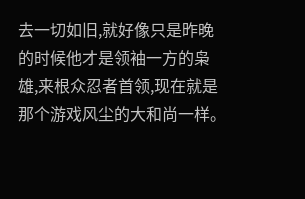去一切如旧,就好像只是昨晚的时候他才是领袖一方的枭雄,来根众忍者首领,现在就是那个游戏风尘的大和尚一样。